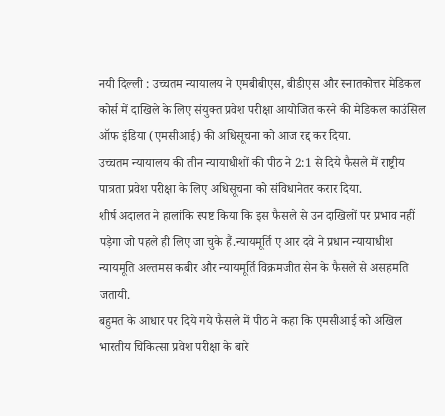नयी दिल्ली : उच्चतम न्यायालय ने एमबीबीएस, बीडीएस और स्नातकोत्तर मेडिकल कोर्स में दाखिले के लिए संयुक्त प्रवेश परीक्षा आयोजित करने की मेडिकल काउंसिल ऑफ इंडिया (एमसीआई) की अधिसूचना को आज रद्द कर दिया.
उच्चतम न्यायालय की तीन न्यायाधीशों की पीठ ने 2:1 से दिये फैसले में राष्ट्रीय पात्रता प्रवेश परीक्षा के लिए अधिसूचना को संविधानेतर करार दिया.
शीर्ष अदालत ने हालांकि स्पष्ट किया कि इस फैसले से उन दाखिलों पर प्रभाव नहीं पड़ेगा जो पहले ही लिए जा चुके हैं.न्यायमूर्ति ए आर दवे ने प्रधान न्यायाधीश न्यायमूति अल्तमस कबीर और न्यायमूर्ति विक्रमजीत सेन के फैसले से असहमति जतायी.
बहुमत के आधार पर दिये गये फैसले में पीठ ने कहा कि एमसीआई को अखिल भारतीय चिकित्सा प्रवेश परीक्षा के बारे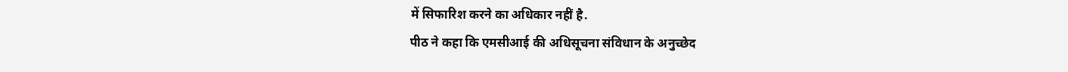में सिफारिश करने का अधिकार नहीं है.
पीठ ने कहा कि एमसीआई की अधिसूचना संविधान के अनुच्छेद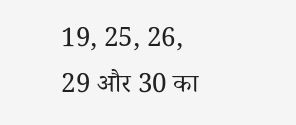19, 25, 26, 29 और 30 का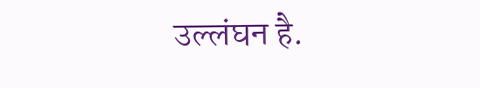उल्लंघन है.